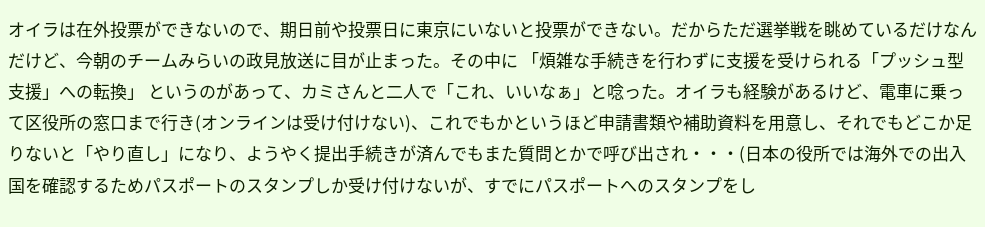オイラは在外投票ができないので、期日前や投票日に東京にいないと投票ができない。だからただ選挙戦を眺めているだけなんだけど、今朝のチームみらいの政見放送に目が止まった。その中に 「煩雑な手続きを行わずに支援を受けられる「プッシュ型支援」への転換」 というのがあって、カミさんと二人で「これ、いいなぁ」と唸った。オイラも経験があるけど、電車に乗って区役所の窓口まで行き(オンラインは受け付けない)、これでもかというほど申請書類や補助資料を用意し、それでもどこか足りないと「やり直し」になり、ようやく提出手続きが済んでもまた質問とかで呼び出され・・・(日本の役所では海外での出入国を確認するためパスポートのスタンプしか受け付けないが、すでにパスポートへのスタンプをし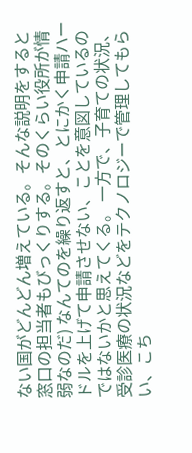ない国がどんどん増えている。そんな説明をすると窓口の担当者もびっくりする。そのくらい役所が情弱なのだ) なんてのを繰り返すと、とにかく申請ハードルを上げて申請させない、ことを意図しているのではないかと思えてくる。 一方で、子育ての状況、受診医療の状況などをテクノロジーで管理してもらい、こち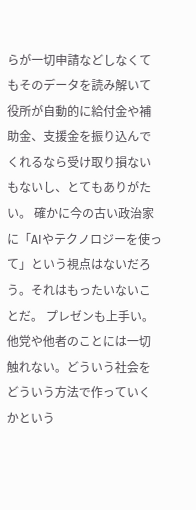らが一切申請などしなくてもそのデータを読み解いて役所が自動的に給付金や補助金、支援金を振り込んでくれるなら受け取り損ないもないし、とてもありがたい。 確かに今の古い政治家に「AIやテクノロジーを使って」という視点はないだろう。それはもったいないことだ。 プレゼンも上手い。他党や他者のことには一切触れない。どういう社会をどういう方法で作っていくかという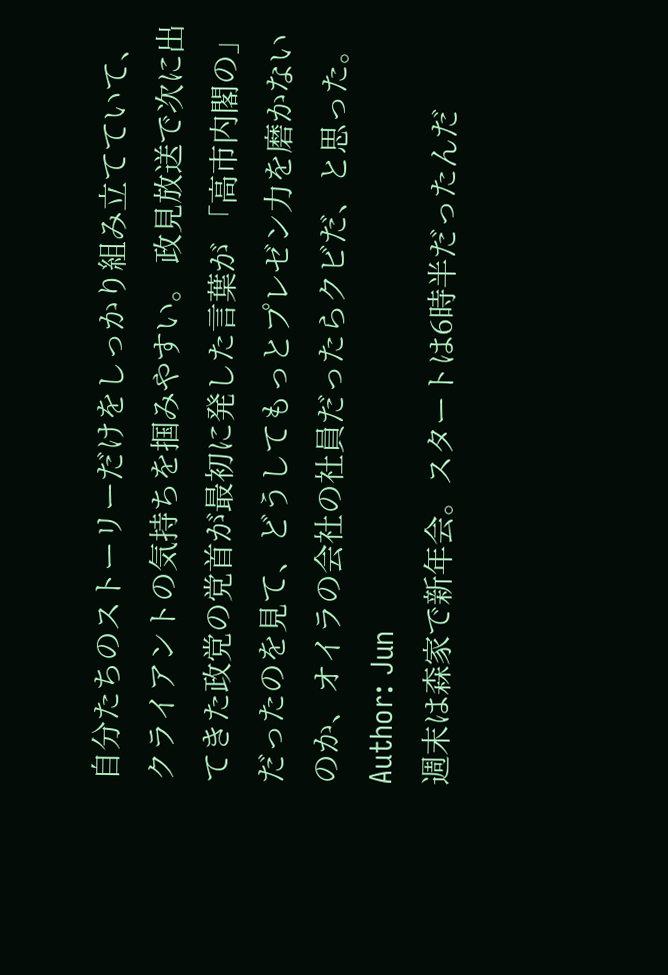自分たちのストーリーだけをしっかり組み立てていて、クライアントの気持ちを掴みやすい。 政見放送で次に出てきた政党の党首が最初に発した言葉が 「高市内閣の」 だったのを見て、どうしてもっとプレゼン力を磨かないのか、オイラの会社の社員だったらクビだ、と思った。
Author: Jun
週末は森家で新年会。スタートは6時半だったんだ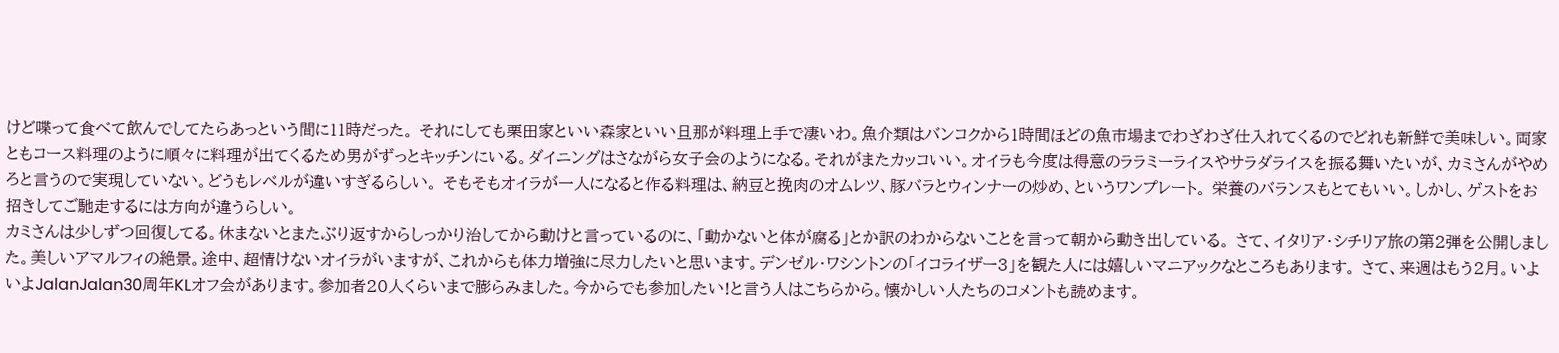けど喋って食べて飲んでしてたらあっという間に11時だった。 それにしても栗田家といい森家といい旦那が料理上手で凄いわ。魚介類はバンコクから1時間ほどの魚市場までわざわざ仕入れてくるのでどれも新鮮で美味しい。両家ともコース料理のように順々に料理が出てくるため男がずっとキッチンにいる。ダイニングはさながら女子会のようになる。それがまたカッコいい。オイラも今度は得意のララミーライスやサラダライスを振る舞いたいが、カミさんがやめろと言うので実現していない。どうもレベルが違いすぎるらしい。 そもそもオイラが一人になると作る料理は、納豆と挽肉のオムレツ、豚バラとウィンナーの炒め、というワンプレート。 栄養のバランスもとてもいい。しかし、ゲストをお招きしてご馳走するには方向が違うらしい。
カミさんは少しずつ回復してる。休まないとまたぶり返すからしっかり治してから動けと言っているのに、「動かないと体が腐る」とか訳のわからないことを言って朝から動き出している。 さて、イタリア・シチリア旅の第2弾を公開しました。美しいアマルフィの絶景。途中、超情けないオイラがいますが、これからも体力増強に尽力したいと思います。デンゼル・ワシントンの「イコライザー3」を観た人には嬉しいマニアックなところもあります。 さて、来週はもう2月。いよいよJalanJalan30周年KLオフ会があります。参加者20人くらいまで膨らみました。今からでも参加したい!と言う人はこちらから。懐かしい人たちのコメントも読めます。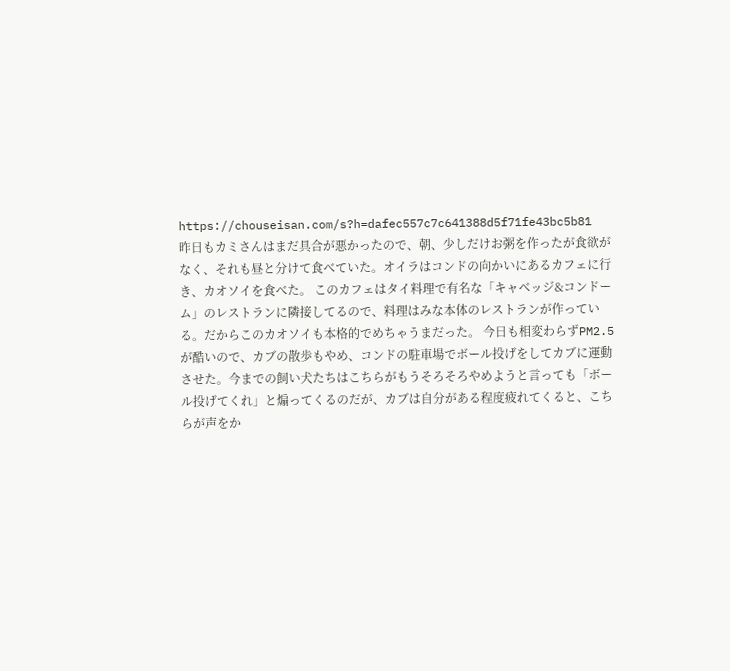https://chouseisan.com/s?h=dafec557c7c641388d5f71fe43bc5b81
昨日もカミさんはまだ具合が悪かったので、朝、少しだけお粥を作ったが食欲がなく、それも昼と分けて食べていた。オイラはコンドの向かいにあるカフェに行き、カオソイを食べた。 このカフェはタイ料理で有名な「キャベッジ&コンドーム」のレストランに隣接してるので、料理はみな本体のレストランが作っている。だからこのカオソイも本格的でめちゃうまだった。 今日も相変わらずPM2.5が酷いので、カブの散歩もやめ、コンドの駐車場でボール投げをしてカブに運動させた。今までの飼い犬たちはこちらがもうそろそろやめようと言っても「ボール投げてくれ」と煽ってくるのだが、カブは自分がある程度疲れてくると、こちらが声をか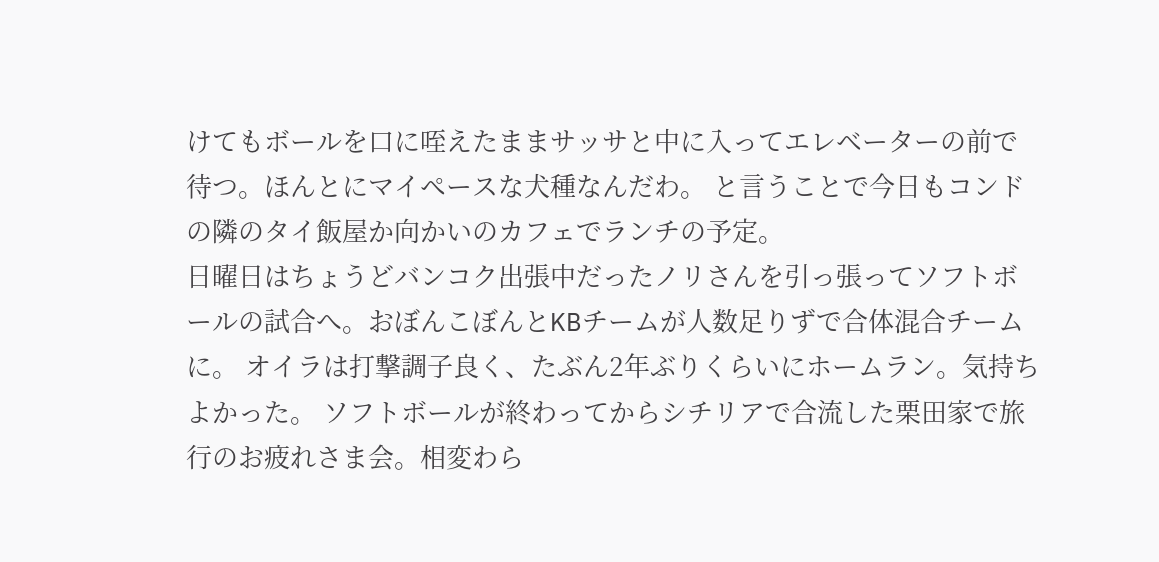けてもボールを口に咥えたままサッサと中に入ってエレベーターの前で待つ。ほんとにマイペースな犬種なんだわ。 と言うことで今日もコンドの隣のタイ飯屋か向かいのカフェでランチの予定。
日曜日はちょうどバンコク出張中だったノリさんを引っ張ってソフトボールの試合へ。おぼんこぼんとKBチームが人数足りずで合体混合チームに。 オイラは打撃調子良く、たぶん2年ぶりくらいにホームラン。気持ちよかった。 ソフトボールが終わってからシチリアで合流した栗田家で旅行のお疲れさま会。相変わら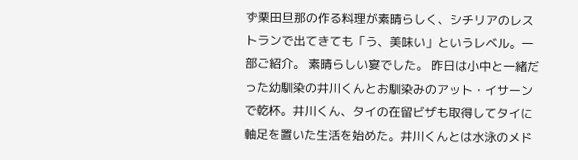ず栗田旦那の作る料理が素晴らしく、シチリアのレストランで出てきても「う、美味い」というレベル。一部ご紹介。 素晴らしい宴でした。 昨日は小中と一緒だった幼馴染の井川くんとお馴染みのアット・イサーンで乾杯。井川くん、タイの在留ビザも取得してタイに軸足を置いた生活を始めた。井川くんとは水泳のメド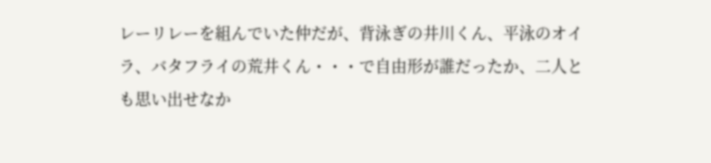レーリレーを組んでいた仲だが、背泳ぎの井川くん、平泳のオイラ、バタフライの荒井くん・・・で自由形が誰だったか、二人とも思い出せなか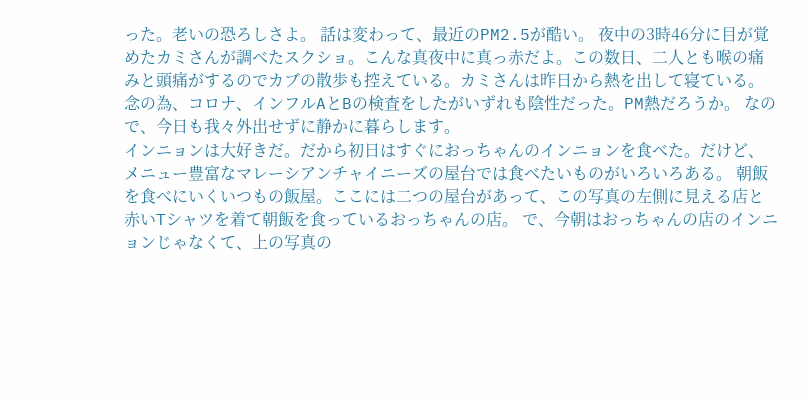った。老いの恐ろしさよ。 話は変わって、最近のPM2.5が酷い。 夜中の3時46分に目が覚めたカミさんが調べたスクショ。こんな真夜中に真っ赤だよ。この数日、二人とも喉の痛みと頭痛がするのでカブの散歩も控えている。カミさんは昨日から熱を出して寝ている。念の為、コロナ、インフルAとBの検査をしたがいずれも陰性だった。PM熱だろうか。 なので、今日も我々外出せずに静かに暮らします。
インニョンは大好きだ。だから初日はすぐにおっちゃんのインニョンを食べた。だけど、メニュー豊富なマレーシアンチャイニーズの屋台では食べたいものがいろいろある。 朝飯を食べにいくいつもの飯屋。ここには二つの屋台があって、この写真の左側に見える店と 赤いTシャツを着て朝飯を食っているおっちゃんの店。 で、今朝はおっちゃんの店のインニョンじゃなくて、上の写真の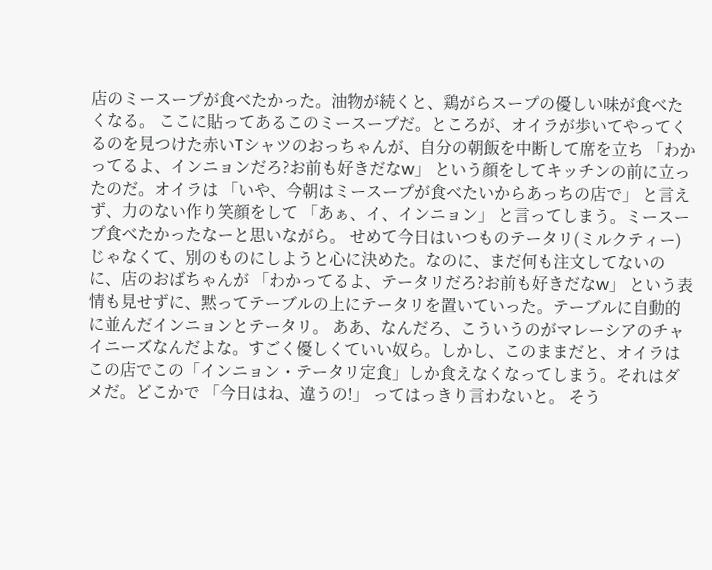店のミースープが食べたかった。油物が続くと、鶏がらスープの優しい味が食べたくなる。 ここに貼ってあるこのミースープだ。ところが、オイラが歩いてやってくるのを見つけた赤いTシャツのおっちゃんが、自分の朝飯を中断して席を立ち 「わかってるよ、インニョンだろ?お前も好きだなw」 という顔をしてキッチンの前に立ったのだ。オイラは 「いや、今朝はミースープが食べたいからあっちの店で」 と言えず、力のない作り笑顔をして 「あぁ、イ、インニョン」 と言ってしまう。ミースープ食べたかったなーと思いながら。 せめて今日はいつものテータリ(ミルクティー)じゃなくて、別のものにしようと心に決めた。なのに、まだ何も注文してないのに、店のおばちゃんが 「わかってるよ、テータリだろ?お前も好きだなw」 という表情も見せずに、黙ってテーブルの上にテータリを置いていった。テーブルに自動的に並んだインニョンとテータリ。 ああ、なんだろ、こういうのがマレーシアのチャイニーズなんだよな。すごく優しくていい奴ら。しかし、このままだと、オイラはこの店でこの「インニョン・テータリ定食」しか食えなくなってしまう。それはダメだ。どこかで 「今日はね、違うの!」 ってはっきり言わないと。 そう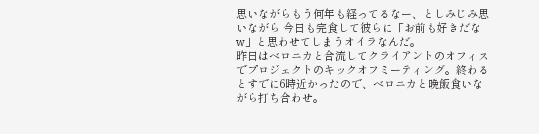思いながらもう何年も経ってるなー、としみじみ思いながら 今日も完食して彼らに「お前も好きだなw」と思わせてしまうオイラなんだ。
昨日はベロニカと合流してクライアントのオフィスでプロジェクトのキックオフミーティング。終わるとすでに6時近かったので、ベロニカと晩飯食いながら打ち合わせ。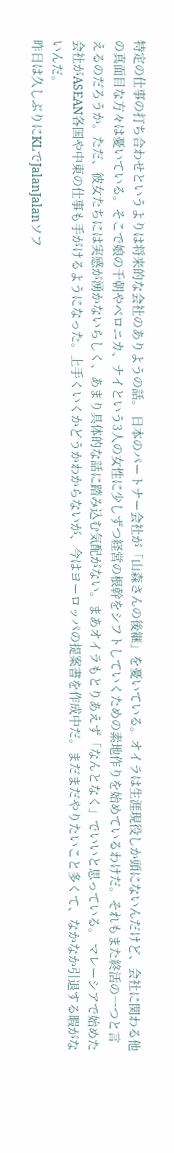特定の仕事の打ち合わせというよりは将来的な会社のありようの話。 日本のパートナー会社が「山森さんの後継」を憂いている。オイラは生涯現役しか頭にないんだけど、会社に関わる他の真面目な方々は憂いている。そこで娘の千朝やベロニカ、ナイという3人の女性に少しずつ経営の根幹をシフトしていくための素地作りを始めているわけだ。それもまた終活の一つと言えるのだろうか。ただ、彼女たちには実感が湧かないらしく、あまり具体的な話に踏み込む気配がない。まあオイラもとりあえず「なんとなく」でいいと思っている。 マレーシアで始めた会社がASEAN各国や中東の仕事も手がけるようになった。上手くいくかどうかわからないが、今はヨーロッパの提案書を作成中だ。まだまだやりたいこと多くて、なかなか引退する暇がないんだ。
昨日は久しぶりにKLでJalanJalanソフ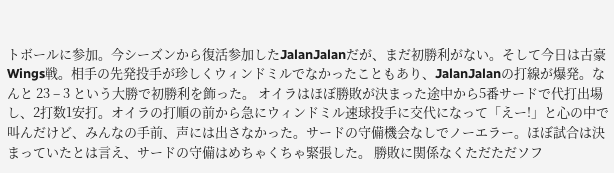トボールに参加。今シーズンから復活参加したJalanJalanだが、まだ初勝利がない。そして今日は古豪Wings戦。相手の先発投手が珍しくウィンドミルでなかったこともあり、JalanJalanの打線が爆発。なんと 23 – 3 という大勝で初勝利を飾った。 オイラはほぼ勝敗が決まった途中から5番サードで代打出場し、2打数1安打。オイラの打順の前から急にウィンドミル速球投手に交代になって「えー!」と心の中で叫んだけど、みんなの手前、声には出さなかった。サードの守備機会なしでノーエラー。ほぼ試合は決まっていたとは言え、サードの守備はめちゃくちゃ緊張した。 勝敗に関係なくただただソフ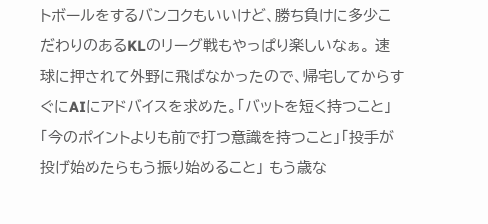トボールをするバンコクもいいけど、勝ち負けに多少こだわりのあるKLのリーグ戦もやっぱり楽しいなぁ。 速球に押されて外野に飛ばなかったので、帰宅してからすぐにAIにアドバイスを求めた。「バットを短く持つこと」「今のポイントよりも前で打つ意識を持つこと」「投手が投げ始めたらもう振り始めること」 もう歳な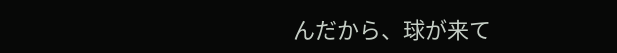んだから、球が来て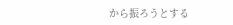から振ろうとする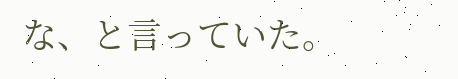な、と言っていた。